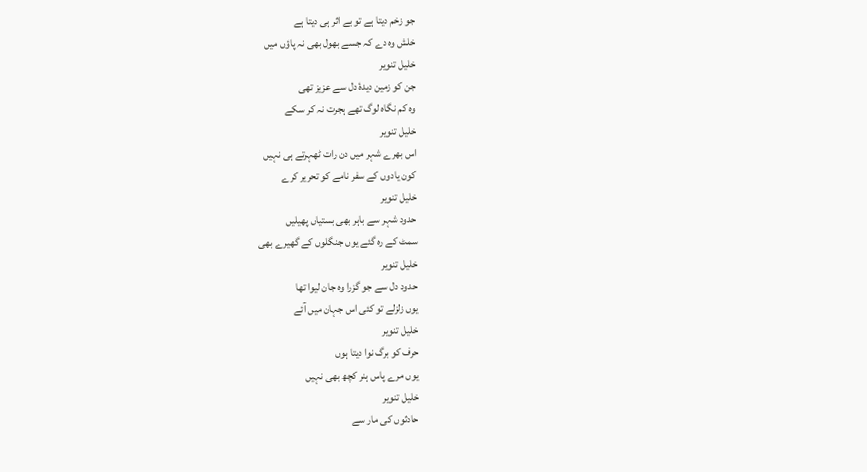جو زخم دیتا ہے تو بے اثر ہی دیتا ہے
خلش وہ دے کہ جسے بھول بھی نہ پاؤں میں
خلیل تنویر
جن کو زمین دیدۂ دل سے عزیز تھی
وہ کم نگاہ لوگ تھے ہجرت نہ کر سکے
خلیل تنویر
اس بھرے شہر میں دن رات ٹھہرتے ہی نہیں
کون یادوں کے سفر نامے کو تحریر کرے
خلیل تنویر
حدود شہر سے باہر بھی بستیاں پھیلیں
سمٹ کے رہ گئے یوں جنگلوں کے گھیرے بھی
خلیل تنویر
حدود دل سے جو گزرا وہ جان لیوا تھا
یوں زلزلے تو کئی اس جہان میں آئے
خلیل تنویر
حرف کو برگ نوا دیتا ہوں
یوں مرے پاس ہنر کچھ بھی نہیں
خلیل تنویر
حادثوں کی مار سے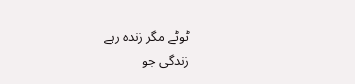ٹوٹے مگر زندہ رہے
زندگی جو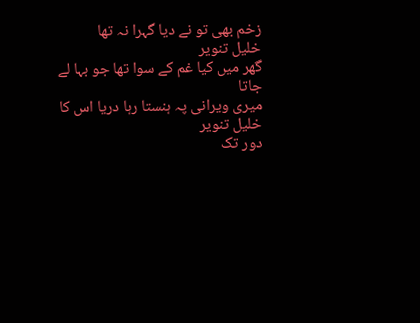زخم بھی تو نے دیا گہرا نہ تھا
خلیل تنویر
گھر میں کیا غم کے سوا تھا جو بہا لے جاتا
میری ویرانی پہ ہنستا رہا دریا اس کا
خلیل تنویر
دور تک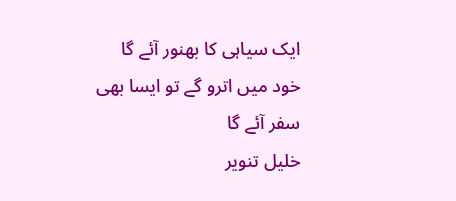ایک سیاہی کا بھنور آئے گا
خود میں اترو گے تو ایسا بھی سفر آئے گا
خلیل تنویر